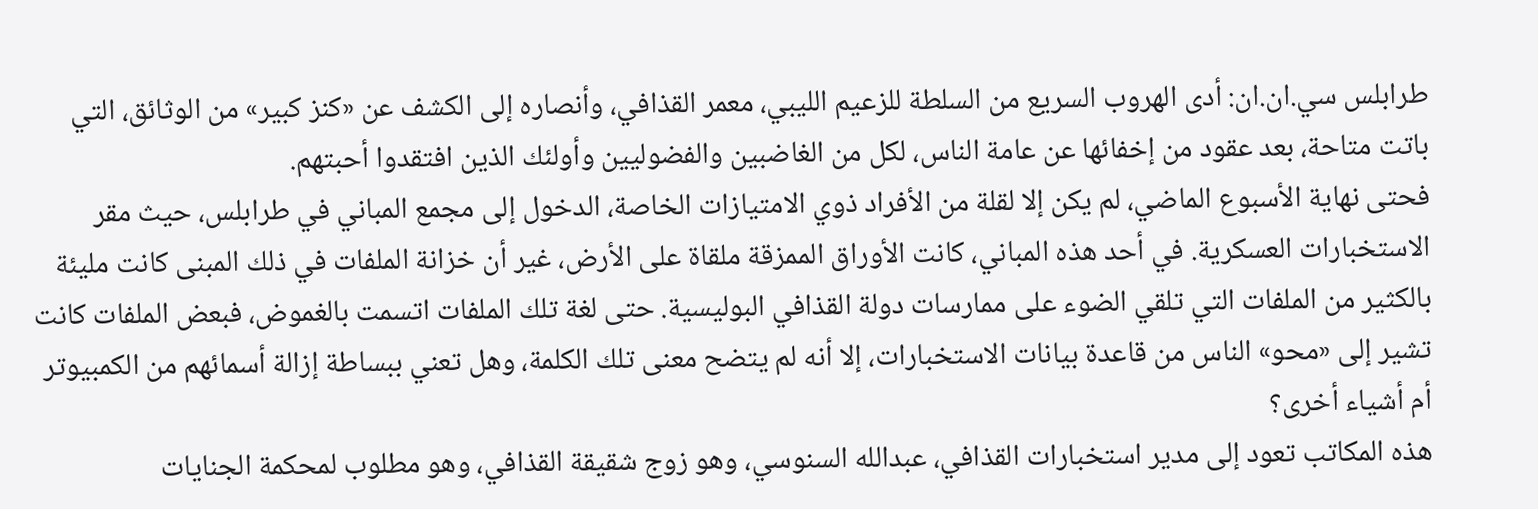طرابلس سي.ان.ان: أدى الهروب السريع من السلطة للزعيم الليبي، معمر القذافي، وأنصاره إلى الكشف عن «كنز كبير» من الوثائق، التي باتت متاحة، بعد عقود من إخفائها عن عامة الناس، لكل من الغاضبين والفضوليين وأولئك الذين افتقدوا أحبتهم.
فحتى نهاية الأسبوع الماضي، لم يكن إلا لقلة من الأفراد ذوي الامتيازات الخاصة، الدخول إلى مجمع المباني في طرابلس، حيث مقر الاستخبارات العسكرية. في أحد هذه المباني، كانت الأوراق الممزقة ملقاة على الأرض، غير أن خزانة الملفات في ذلك المبنى كانت مليئة بالكثير من الملفات التي تلقي الضوء على ممارسات دولة القذافي البوليسية. حتى لغة تلك الملفات اتسمت بالغموض، فبعض الملفات كانت تشير إلى «محو» الناس من قاعدة بيانات الاستخبارات، إلا أنه لم يتضح معنى تلك الكلمة، وهل تعني ببساطة إزالة أسمائهم من الكمبيوتر أم أشياء أخرى؟
هذه المكاتب تعود إلى مدير استخبارات القذافي، عبدالله السنوسي، وهو زوج شقيقة القذافي، وهو مطلوب لمحكمة الجنايات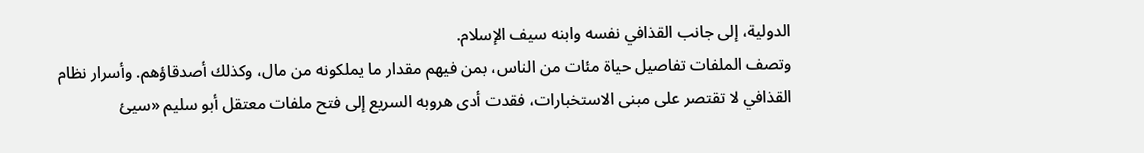الدولية، إلى جانب القذافي نفسه وابنه سيف الإسلام.
وتصف الملفات تفاصيل حياة مئات من الناس، بمن فيهم مقدار ما يملكونه من مال، وكذلك أصدقاؤهم. وأسرار نظام القذافي لا تقتصر على مبنى الاستخبارات، فقدت أدى هروبه السريع إلى فتح ملفات معتقل أبو سليم «سيئ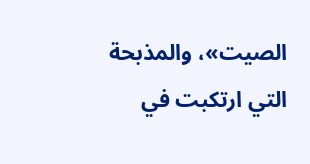الصيت»، والمذبحة التي ارتكبت في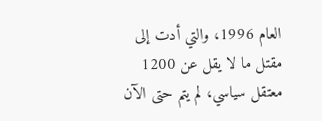العام 1996، والتي أدت إلى مقتل ما لا يقل عن 1200 معتقل سياسي، لم يتم حتى الآن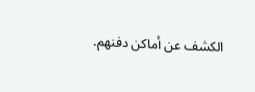الكشف عن أماكن دفنهم.